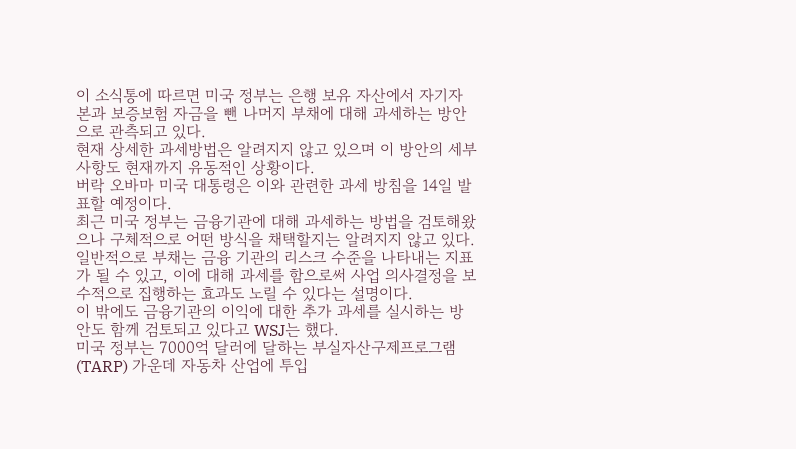이 소식통에 따르면 미국 정부는 은행 보유 자산에서 자기자본과 보증보험 자금을 뺀 나머지 부채에 대해 과세하는 방안으로 관측되고 있다.
현재 상세한 과세방법은 알려지지 않고 있으며 이 방안의 세부 사항도 현재까지 유동적인 상황이다.
버락 오바마 미국 대통령은 이와 관련한 과세 방침을 14일 발표할 예정이다.
최근 미국 정부는 금융기관에 대해 과세하는 방법을 검토해왔으나 구체적으로 어떤 방식을 채택할지는 알려지지 않고 있다.
일반적으로 부채는 금융 기관의 리스크 수준을 나타내는 지표가 될 수 있고, 이에 대해 과세를 함으로써 사업 의사결정을 보수적으로 집행하는 효과도 노릴 수 있다는 설명이다.
이 밖에도 금융기관의 이익에 대한 추가 과세를 실시하는 방안도 함께 검토되고 있다고 WSJ는 했다.
미국 정부는 7000억 달러에 달하는 부실자산구제프로그램(TARP) 가운데 자동차 산업에 투입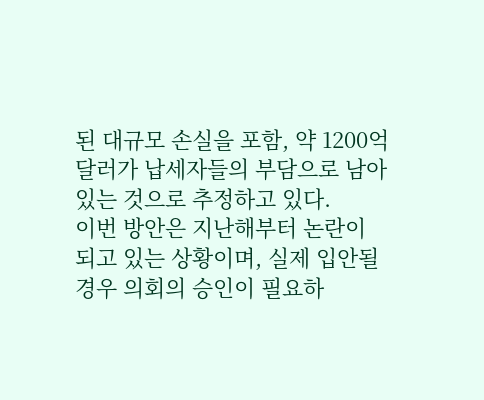된 대규모 손실을 포함, 약 1200억 달러가 납세자들의 부담으로 남아있는 것으로 추정하고 있다.
이번 방안은 지난해부터 논란이 되고 있는 상황이며, 실제 입안될 경우 의회의 승인이 필요하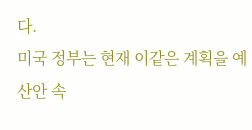다.
미국 정부는 현재 이같은 계획을 예산안 속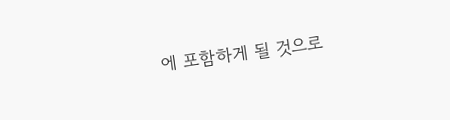에 포함하게 될 것으로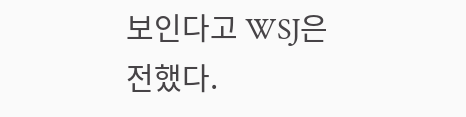보인다고 WSJ은 전했다.